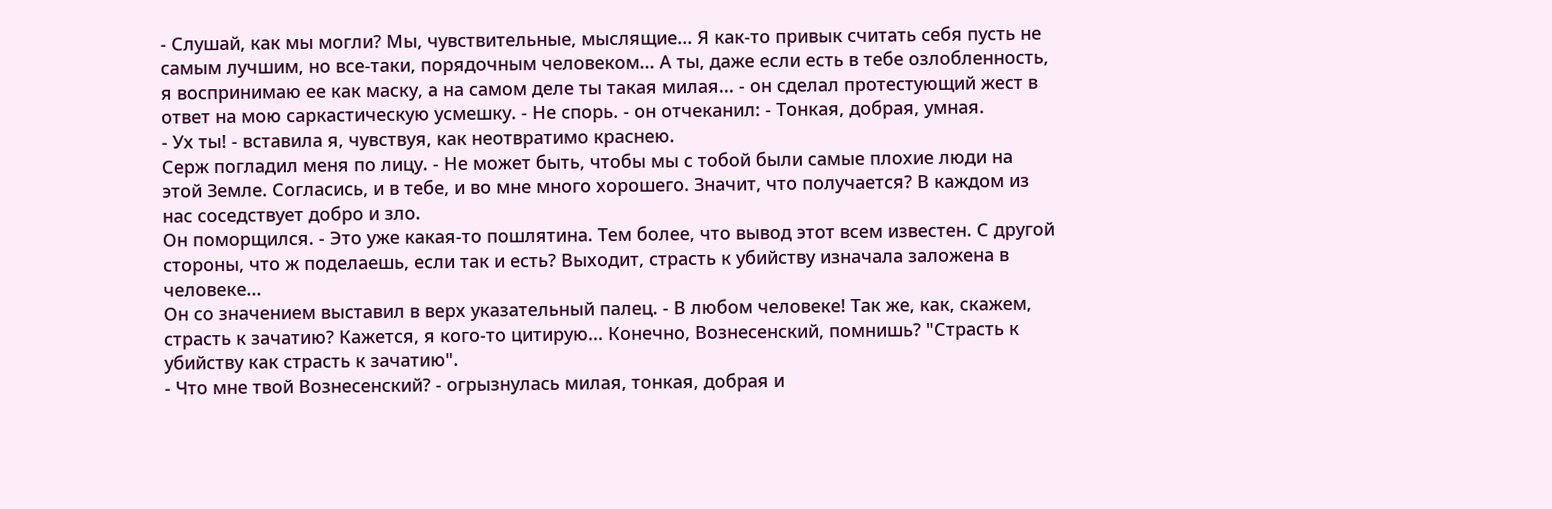- Слушай, как мы могли? Мы, чувствительные, мыслящие... Я как-то привык считать себя пусть не самым лучшим, но все-таки, порядочным человеком... А ты, даже если есть в тебе озлобленность, я воспринимаю ее как маску, а на самом деле ты такая милая... - он сделал протестующий жест в ответ на мою саркастическую усмешку. - Не спорь. - он отчеканил: - Тонкая, добрая, умная.
- Ух ты! - вставила я, чувствуя, как неотвратимо краснею.
Серж погладил меня по лицу. - Не может быть, чтобы мы с тобой были самые плохие люди на этой Земле. Согласись, и в тебе, и во мне много хорошего. Значит, что получается? В каждом из нас соседствует добро и зло.
Он поморщился. - Это уже какая-то пошлятина. Тем более, что вывод этот всем известен. С другой стороны, что ж поделаешь, если так и есть? Выходит, страсть к убийству изначала заложена в человеке...
Он со значением выставил в верх указательный палец. - В любом человеке! Так же, как, скажем, страсть к зачатию? Кажется, я кого-то цитирую... Конечно, Вознесенский, помнишь? "Страсть к убийству как страсть к зачатию".
- Что мне твой Вознесенский? - огрызнулась милая, тонкая, добрая и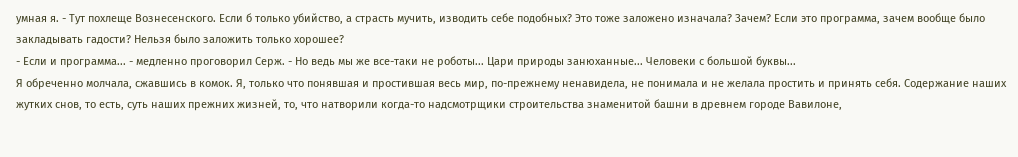умная я. - Тут похлеще Вознесенского. Если б только убийство, а страсть мучить, изводить себе подобных? Это тоже заложено изначала? Зачем? Если это программа, зачем вообще было закладывать гадости? Нельзя было заложить только хорошее?
- Если и программа... - медленно проговорил Серж. - Но ведь мы же все-таки не роботы... Цари природы занюханные... Человеки с большой буквы...
Я обреченно молчала, сжавшись в комок. Я, только что понявшая и простившая весь мир, по-прежнему ненавидела, не понимала и не желала простить и принять себя. Содержание наших жутких снов, то есть, суть наших прежних жизней, то, что натворили когда-то надсмотрщики строительства знаменитой башни в древнем городе Вавилоне,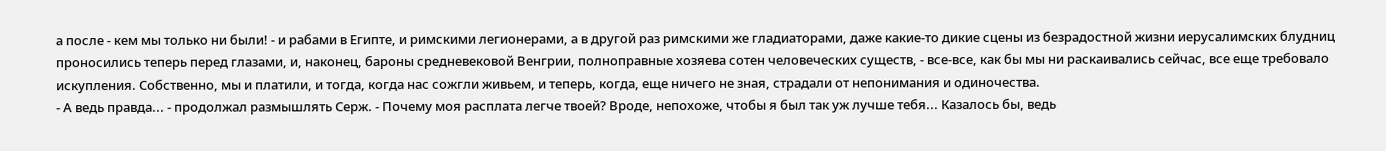а после - кем мы только ни были! - и рабами в Египте, и римскими легионерами, а в другой раз римскими же гладиаторами, даже какие-то дикие сцены из безрадостной жизни иерусалимских блудниц проносились теперь перед глазами, и, наконец, бароны средневековой Венгрии, полноправные хозяева сотен человеческих существ, - все-все, как бы мы ни раскаивались сейчас, все еще требовало искупления. Собственно, мы и платили, и тогда, когда нас сожгли живьем, и теперь, когда, еще ничего не зная, страдали от непонимания и одиночества.
- А ведь правда... - продолжал размышлять Серж. - Почему моя расплата легче твоей? Вроде, непохоже, чтобы я был так уж лучше тебя... Казалось бы, ведь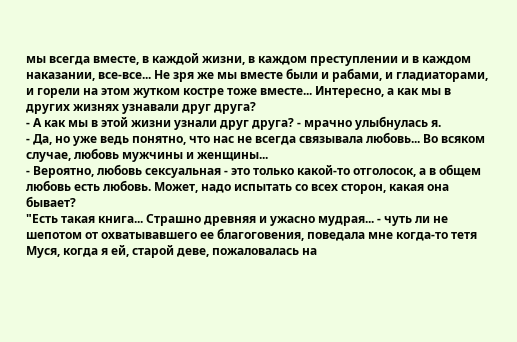мы всегда вместе, в каждой жизни, в каждом преступлении и в каждом наказании, все-все... Не зря же мы вместе были и рабами, и гладиаторами, и горели на этом жутком костре тоже вместе... Интересно, а как мы в других жизнях узнавали друг друга?
- А как мы в этой жизни узнали друг друга? - мрачно улыбнулась я.
- Да, но уже ведь понятно, что нас не всегда связывала любовь... Во всяком случае, любовь мужчины и женщины...
- Вероятно, любовь сексуальная - это только какой-то отголосок, а в общем любовь есть любовь. Может, надо испытать со всех сторон, какая она бывает?
"Есть такая книга... Страшно древняя и ужасно мудрая... - чуть ли не шепотом от охватывавшего ее благоговения, поведала мне когда-то тетя Муся, когда я ей, старой деве, пожаловалась на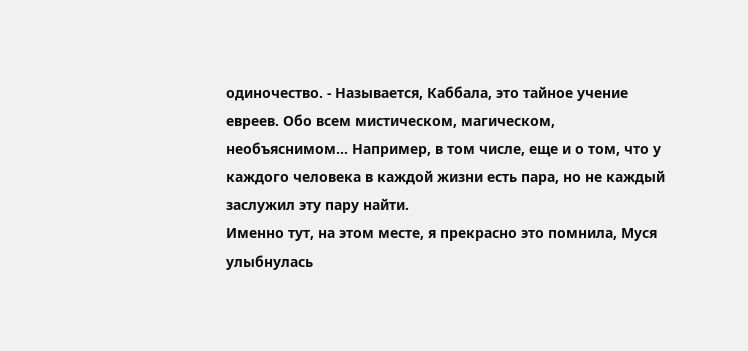одиночество. - Называется, Каббала, это тайное учение евреев. Обо всем мистическом, магическом, необъяснимом... Например, в том числе, еще и о том, что у каждого человека в каждой жизни есть пара, но не каждый заслужил эту пару найти.
Именно тут, на этом месте, я прекрасно это помнила, Муся улыбнулась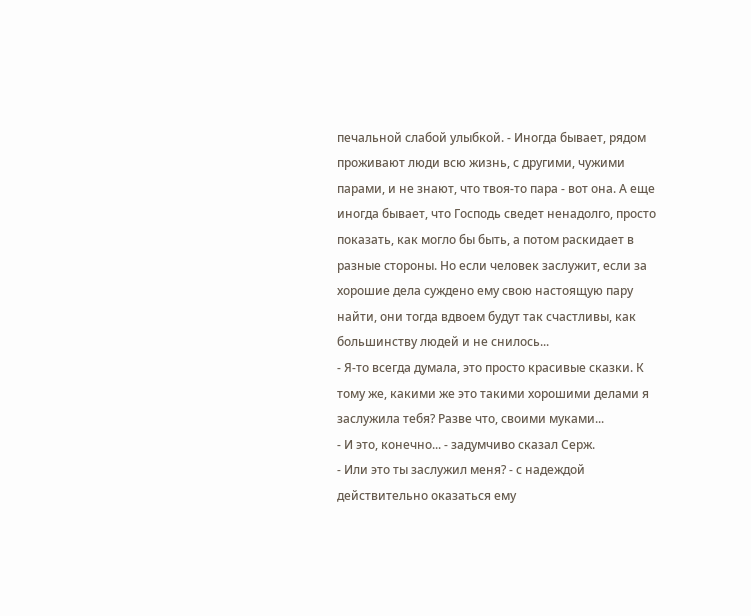печальной слабой улыбкой. - Иногда бывает, рядом проживают люди всю жизнь, с другими, чужими парами, и не знают, что твоя-то пара - вот она. А еще иногда бывает, что Господь сведет ненадолго, просто показать, как могло бы быть, а потом раскидает в разные стороны. Но если человек заслужит, если за хорошие дела суждено ему свою настоящую пару найти, они тогда вдвоем будут так счастливы, как большинству людей и не снилось...
- Я-то всегда думала, это просто красивые сказки. К тому же, какими же это такими хорошими делами я заслужила тебя? Разве что, своими муками...
- И это, конечно... - задумчиво сказал Серж.
- Или это ты заслужил меня? - с надеждой действительно оказаться ему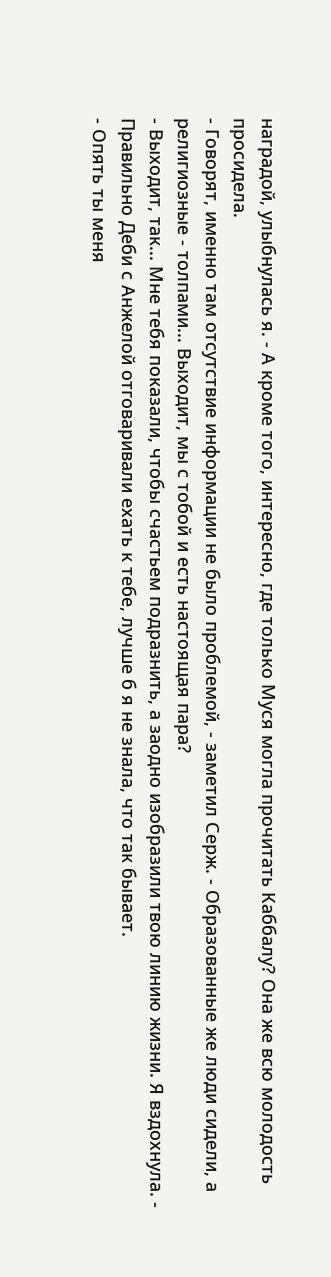наградой, улыбнулась я. - А кроме того, интересно, где только Муся могла прочитать Каббалу? Она же всю молодость просидела.
- Говорят, именно там отсутствие информации не было проблемой, - заметил Серж. - Образованные же люди сидели, а религиозные - толпами... Выходит, мы с тобой и есть настоящая пара?
- Выходит, так... Мне тебя показали, чтобы счастьем подразнить, а заодно изобразили твою линию жизни. Я вздохнула. - Правильно Деби с Анжелой отговаривали ехать к тебе, лучше б я не знала, что так бывает.
- Опять ты меня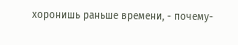хоронишь раньше времени, - почему-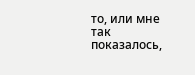то, или мне так показалось,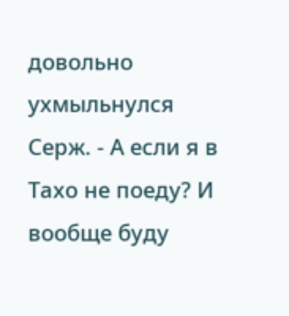довольно ухмыльнулся Серж. - А если я в Тахо не поеду? И вообще буду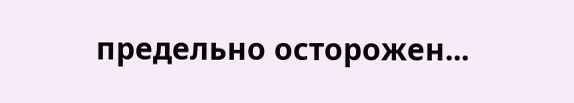предельно осторожен...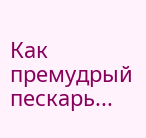Как премудрый пескарь...